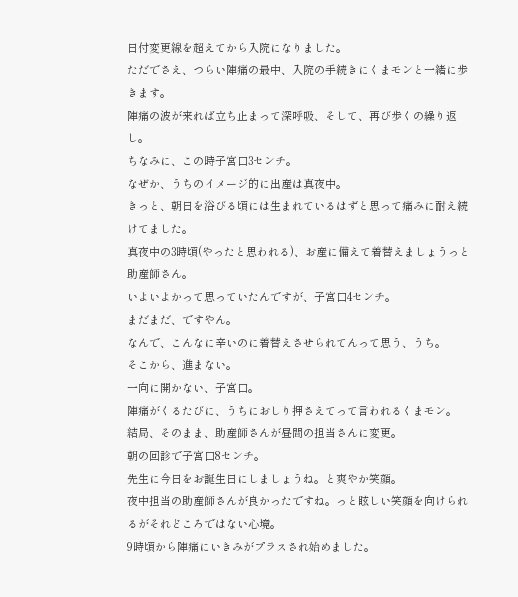日付変更線を超えてから入院になりました。
ただでさえ、つらい陣痛の最中、入院の手続きにくまモンと一緒に歩きます。
陣痛の波が来れば立ち止まって深呼吸、そして、再び歩くの繰り返し。
ちなみに、この時子宮口3センチ。
なぜか、うちのイメージ的に出産は真夜中。
きっと、朝日を浴びる頃には生まれているはずと思って痛みに耐え続けてました。
真夜中の3時頃(やったと思われる)、お産に備えて着替えましょうっと助産師さん。
いよいよかって思っていたんですが、子宮口4センチ。
まだまだ、ですやん。
なんで、こんなに辛いのに着替えさせられてんって思う、うち。
そこから、進まない。
一向に開かない、子宮口。
陣痛がくるたびに、うちにおしり押さえてって言われるくまモン。
結局、そのまま、助産師さんが昼間の担当さんに変更。
朝の回診で子宮口8センチ。
先生に今日をお誕生日にしましょうね。と爽やか笑顔。
夜中担当の助産師さんが良かったですね。っと眩しい笑顔を向けられるがそれどころではない心境。
9時頃から陣痛にいきみがプラスされ始めました。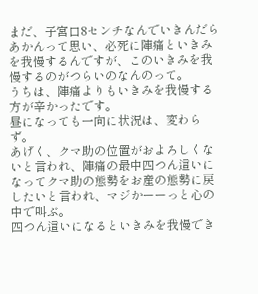まだ、子宮口8センチなんでいきんだらあかんって思い、必死に陣痛といきみを我慢するんですが、このいきみを我慢するのがつらいのなんのって。
うちは、陣痛よりもいきみを我慢する方が辛かったです。
昼になっても一向に状況は、変わらず。
あげく、クマ助の位置がおよろしくないと言われ、陣痛の最中四つん這いになってクマ助の態勢をお産の態勢に戻したいと言われ、マジかーーっと心の中で叫ぶ。
四つん這いになるといきみを我慢でき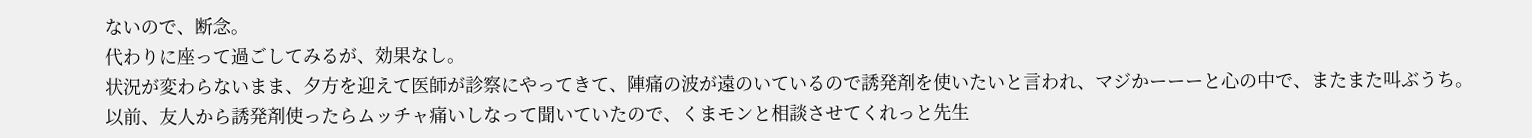ないので、断念。
代わりに座って過ごしてみるが、効果なし。
状況が変わらないまま、夕方を迎えて医師が診察にやってきて、陣痛の波が遠のいているので誘発剤を使いたいと言われ、マジかーーーと心の中で、またまた叫ぶうち。
以前、友人から誘発剤使ったらムッチャ痛いしなって聞いていたので、くまモンと相談させてくれっと先生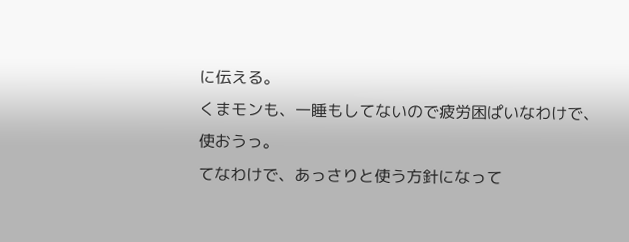に伝える。
くまモンも、一睡もしてないので疲労困ぱいなわけで、使おうっ。
てなわけで、あっさりと使う方針になって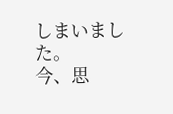しまいました。
今、思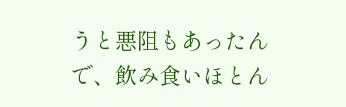うと悪阻もあったんで、飲み食いほとん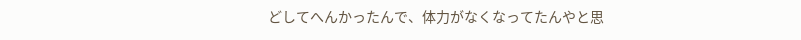どしてへんかったんで、体力がなくなってたんやと思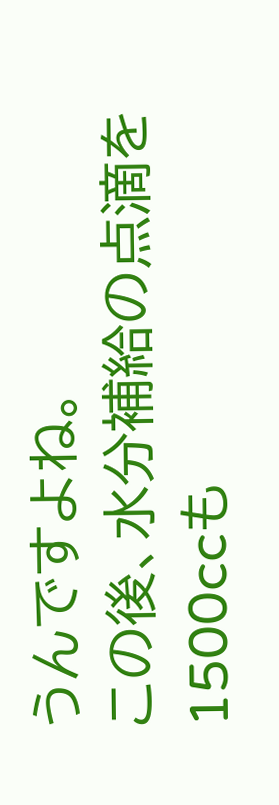うんですよね。
この後、水分補給の点滴を1500ccも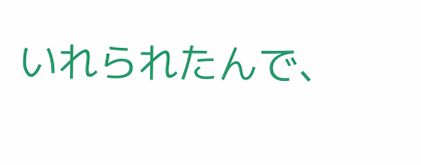いれられたんで、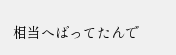相当へばってたんで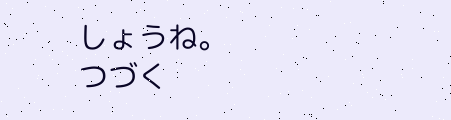しょうね。
つづく